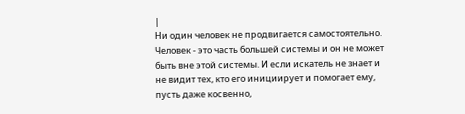|
Ни один человек не продвигается самостоятельно. Человек - это часть большей системы и он не может быть вне этой системы. И если искатель не знает и не видит тех, кто его инициирует и помогает ему, пусть даже косвенно,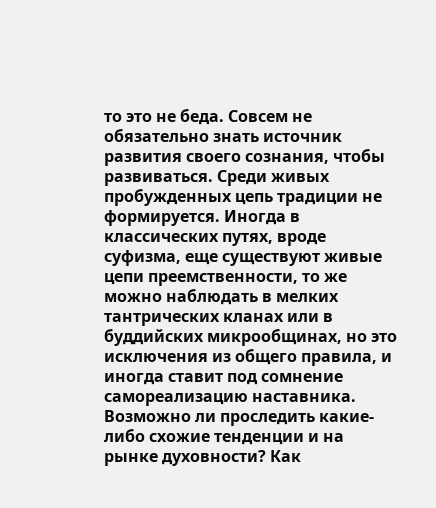то это не беда. Совсем не обязательно знать источник развития своего сознания, чтобы развиваться. Среди живых пробужденных цепь традиции не формируется. Иногда в классических путях, вроде суфизма, еще существуют живые цепи преемственности, то же можно наблюдать в мелких тантрических кланах или в буддийских микрообщинах, но это исключения из общего правила, и иногда ставит под сомнение самореализацию наставника.
Возможно ли проследить какие-либо схожие тенденции и на рынке духовности? Как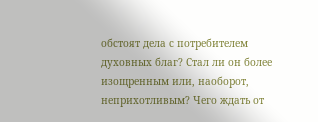обстоят дела с потребителем духовных благ? Стал ли он более изощренным или, наоборот, неприхотливым? Чего ждать от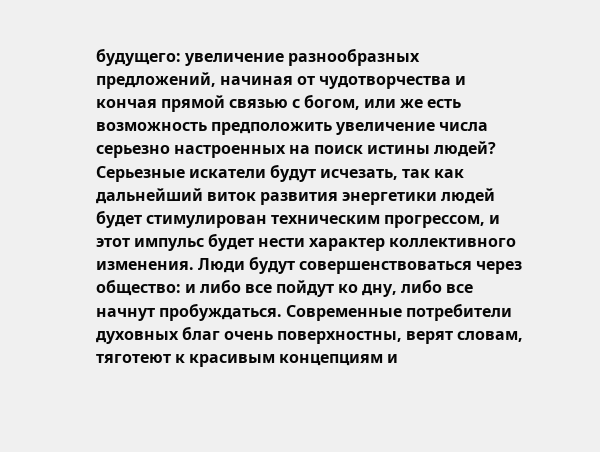будущего: увеличение разнообразных предложений, начиная от чудотворчества и кончая прямой связью с богом, или же есть возможность предположить увеличение числа серьезно настроенных на поиск истины людей? Серьезные искатели будут исчезать, так как дальнейший виток развития энергетики людей будет стимулирован техническим прогрессом, и этот импульс будет нести характер коллективного изменения. Люди будут совершенствоваться через общество: и либо все пойдут ко дну, либо все начнут пробуждаться. Современные потребители духовных благ очень поверхностны, верят словам, тяготеют к красивым концепциям и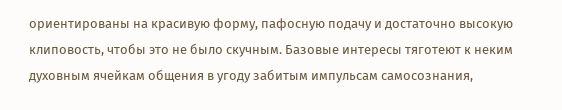ориентированы на красивую форму, пафосную подачу и достаточно высокую клиповость, чтобы это не было скучным. Базовые интересы тяготеют к неким духовным ячейкам общения в угоду забитым импульсам самосознания,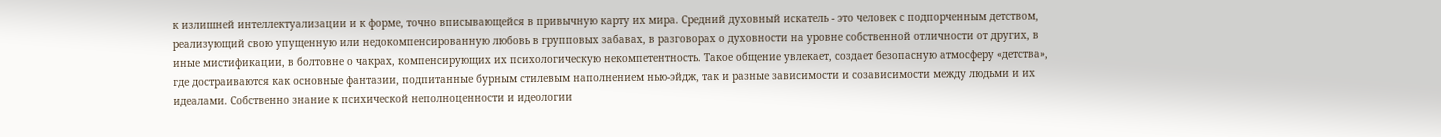к излишней интеллектуализации и к форме, точно вписывающейся в привычную карту их мира. Средний духовный искатель - это человек с подпорченным детством, реализующий свою упущенную или недокомпенсированную любовь в групповых забавах, в разговорах о духовности на уровне собственной отличности от других, в иные мистификации, в болтовне о чакрах, компенсирующих их психологическую некомпетентность. Такое общение увлекает, создает безопасную атмосферу «детства», где достраиваются как основные фантазии, подпитанные бурным стилевым наполнением нью-эйдж, так и разные зависимости и созависимости между людьми и их идеалами. Собственно знание к психической неполноценности и идеологии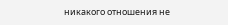никакого отношения не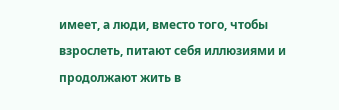имеет, а люди, вместо того, чтобы взрослеть, питают себя иллюзиями и продолжают жить в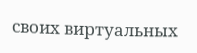своих виртуальных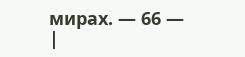мирах. — 66 —
|